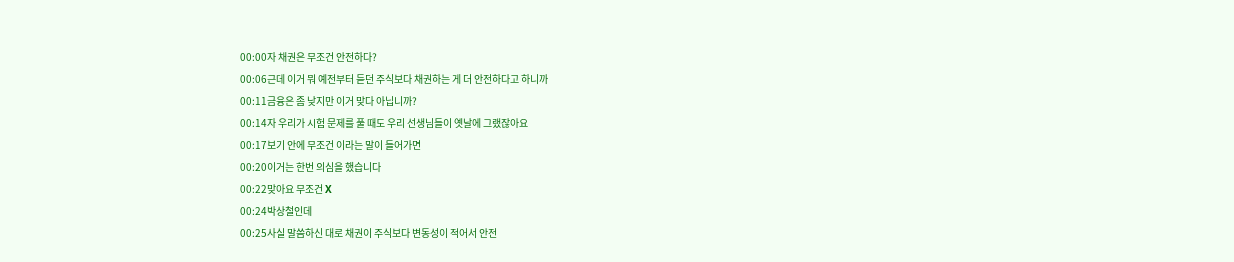00:00자 채권은 무조건 안전하다?
00:06근데 이거 뭐 예전부터 듣던 주식보다 채권하는 게 더 안전하다고 하니까
00:11금융은 좀 낮지만 이거 맞다 아닙니까?
00:14자 우리가 시험 문제를 풀 때도 우리 선생님들이 옛날에 그랬잖아요
00:17보기 안에 무조건 이라는 말이 들어가면
00:20이거는 한번 의심을 했습니다
00:22맞아요 무조건 X
00:24박상철인데
00:25사실 말씀하신 대로 채권이 주식보다 변동성이 적어서 안전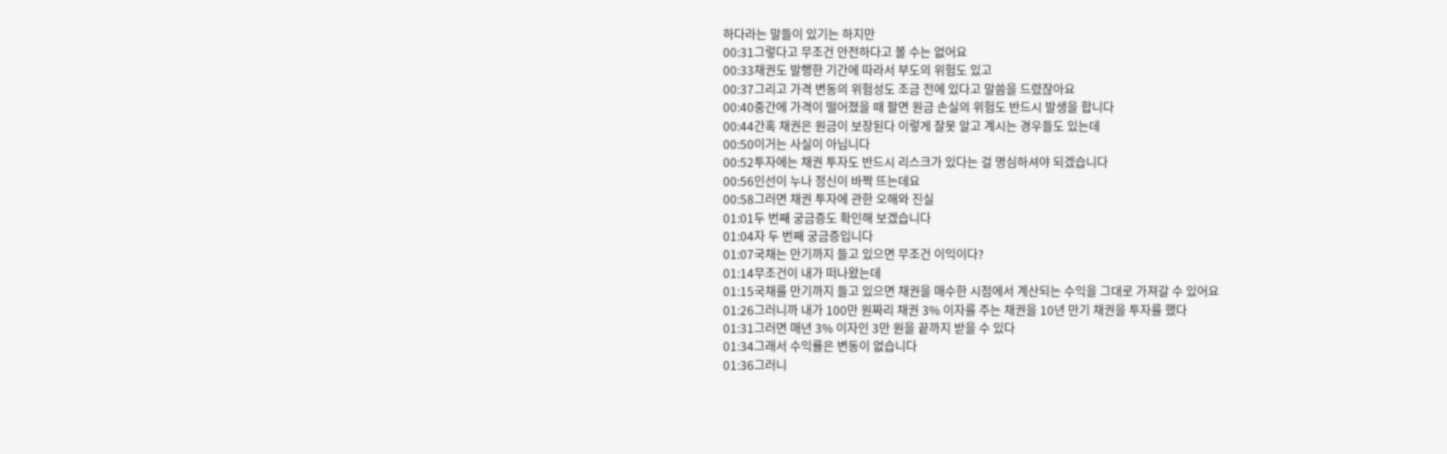하다라는 말들이 있기는 하지만
00:31그렇다고 무조건 안전하다고 볼 수는 없어요
00:33채권도 발행한 기간에 따라서 부도의 위험도 있고
00:37그리고 가격 변동의 위험성도 조금 전에 있다고 말씀을 드렸잖아요
00:40중간에 가격이 떨어졌을 때 팔면 원금 손실의 위험도 반드시 발생을 합니다
00:44간혹 채권은 원금이 보장된다 이렇게 잘못 알고 계시는 경우들도 있는데
00:50이거는 사실이 아닙니다
00:52투자에는 채권 투자도 반드시 리스크가 있다는 걸 명심하셔야 되겠습니다
00:56인선이 누나 정신이 바짝 뜨는데요
00:58그러면 채권 투자에 관한 오해와 진실
01:01두 번째 궁금증도 확인해 보겠습니다
01:04자 두 번째 궁금증입니다
01:07국채는 만기까지 들고 있으면 무조건 이익이다?
01:14무조건이 내가 떠나왔는데
01:15국채를 만기까지 들고 있으면 채권을 매수한 시점에서 계산되는 수익을 그대로 가져갈 수 있어요
01:26그러니까 내가 100만 원짜리 채권 3% 이자를 주는 채권을 10년 만기 채권을 투자를 했다
01:31그러면 매년 3% 이자인 3만 원을 끝까지 받을 수 있다
01:34그래서 수익률은 변동이 없습니다
01:36그러니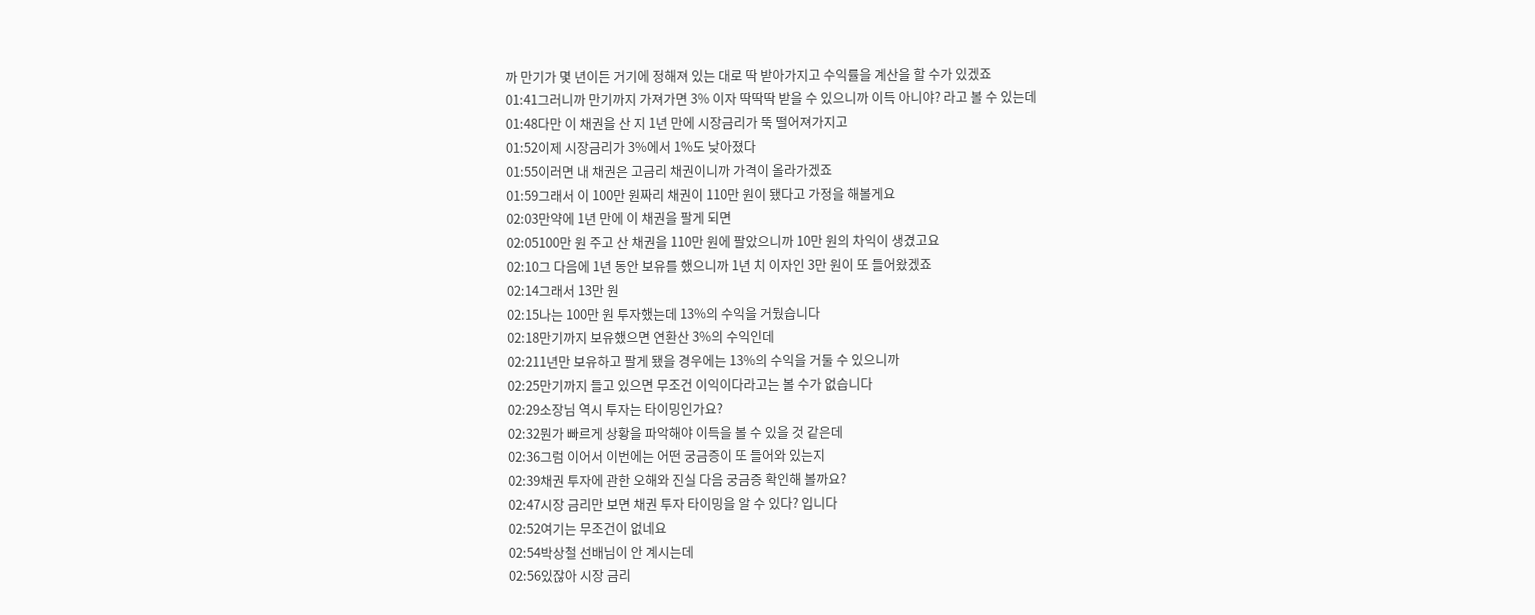까 만기가 몇 년이든 거기에 정해져 있는 대로 딱 받아가지고 수익률을 계산을 할 수가 있겠죠
01:41그러니까 만기까지 가져가면 3% 이자 딱딱딱 받을 수 있으니까 이득 아니야? 라고 볼 수 있는데
01:48다만 이 채권을 산 지 1년 만에 시장금리가 뚝 떨어져가지고
01:52이제 시장금리가 3%에서 1%도 낮아졌다
01:55이러면 내 채권은 고금리 채권이니까 가격이 올라가겠죠
01:59그래서 이 100만 원짜리 채권이 110만 원이 됐다고 가정을 해볼게요
02:03만약에 1년 만에 이 채권을 팔게 되면
02:05100만 원 주고 산 채권을 110만 원에 팔았으니까 10만 원의 차익이 생겼고요
02:10그 다음에 1년 동안 보유를 했으니까 1년 치 이자인 3만 원이 또 들어왔겠죠
02:14그래서 13만 원
02:15나는 100만 원 투자했는데 13%의 수익을 거뒀습니다
02:18만기까지 보유했으면 연환산 3%의 수익인데
02:211년만 보유하고 팔게 됐을 경우에는 13%의 수익을 거둘 수 있으니까
02:25만기까지 들고 있으면 무조건 이익이다라고는 볼 수가 없습니다
02:29소장님 역시 투자는 타이밍인가요?
02:32뭔가 빠르게 상황을 파악해야 이득을 볼 수 있을 것 같은데
02:36그럼 이어서 이번에는 어떤 궁금증이 또 들어와 있는지
02:39채권 투자에 관한 오해와 진실 다음 궁금증 확인해 볼까요?
02:47시장 금리만 보면 채권 투자 타이밍을 알 수 있다? 입니다
02:52여기는 무조건이 없네요
02:54박상철 선배님이 안 계시는데
02:56있잖아 시장 금리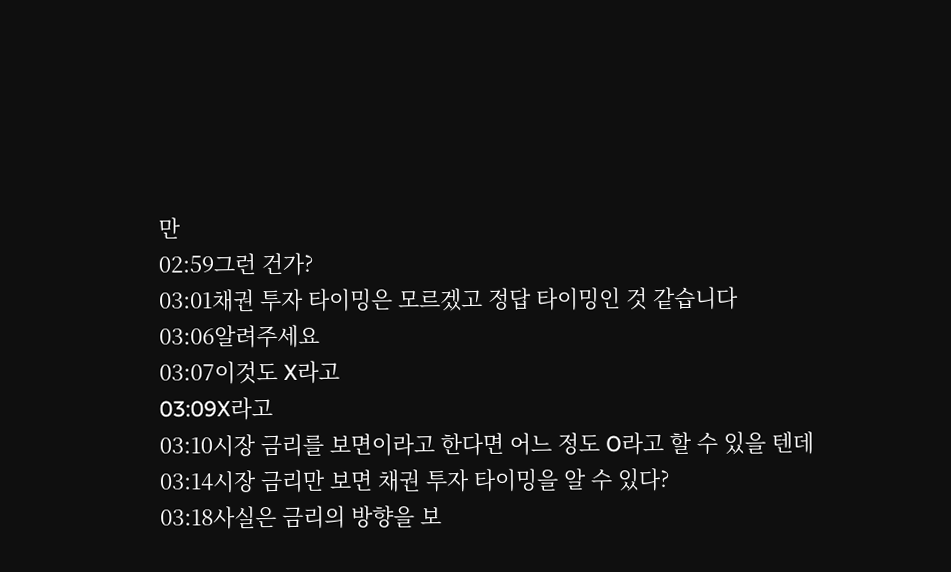만
02:59그런 건가?
03:01채권 투자 타이밍은 모르겠고 정답 타이밍인 것 같습니다
03:06알려주세요
03:07이것도 X라고
03:09X라고
03:10시장 금리를 보면이라고 한다면 어느 정도 O라고 할 수 있을 텐데
03:14시장 금리만 보면 채권 투자 타이밍을 알 수 있다?
03:18사실은 금리의 방향을 보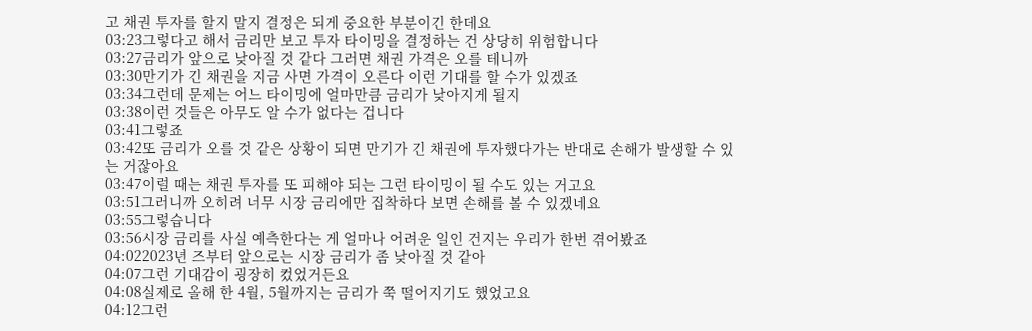고 채권 투자를 할지 말지 결정은 되게 중요한 부분이긴 한데요
03:23그렇다고 해서 금리만 보고 투자 타이밍을 결정하는 건 상당히 위험합니다
03:27금리가 앞으로 낮아질 것 같다 그러면 채권 가격은 오를 테니까
03:30만기가 긴 채권을 지금 사면 가격이 오른다 이런 기대를 할 수가 있겠죠
03:34그런데 문제는 어느 타이밍에 얼마만큼 금리가 낮아지게 될지
03:38이런 것들은 아무도 알 수가 없다는 겁니다
03:41그렇죠
03:42또 금리가 오를 것 같은 상황이 되면 만기가 긴 채권에 투자했다가는 반대로 손해가 발생할 수 있는 거잖아요
03:47이럴 때는 채권 투자를 또 피해야 되는 그런 타이밍이 될 수도 있는 거고요
03:51그러니까 오히려 너무 시장 금리에만 집착하다 보면 손해를 볼 수 있겠네요
03:55그렇습니다
03:56시장 금리를 사실 예측한다는 게 얼마나 어려운 일인 건지는 우리가 한번 겪어봤죠
04:022023년 즈부터 앞으로는 시장 금리가 좀 낮아질 것 같아
04:07그런 기대감이 굉장히 컸었거든요
04:08실제로 올해 한 4월, 5월까지는 금리가 쭉 떨어지기도 했었고요
04:12그런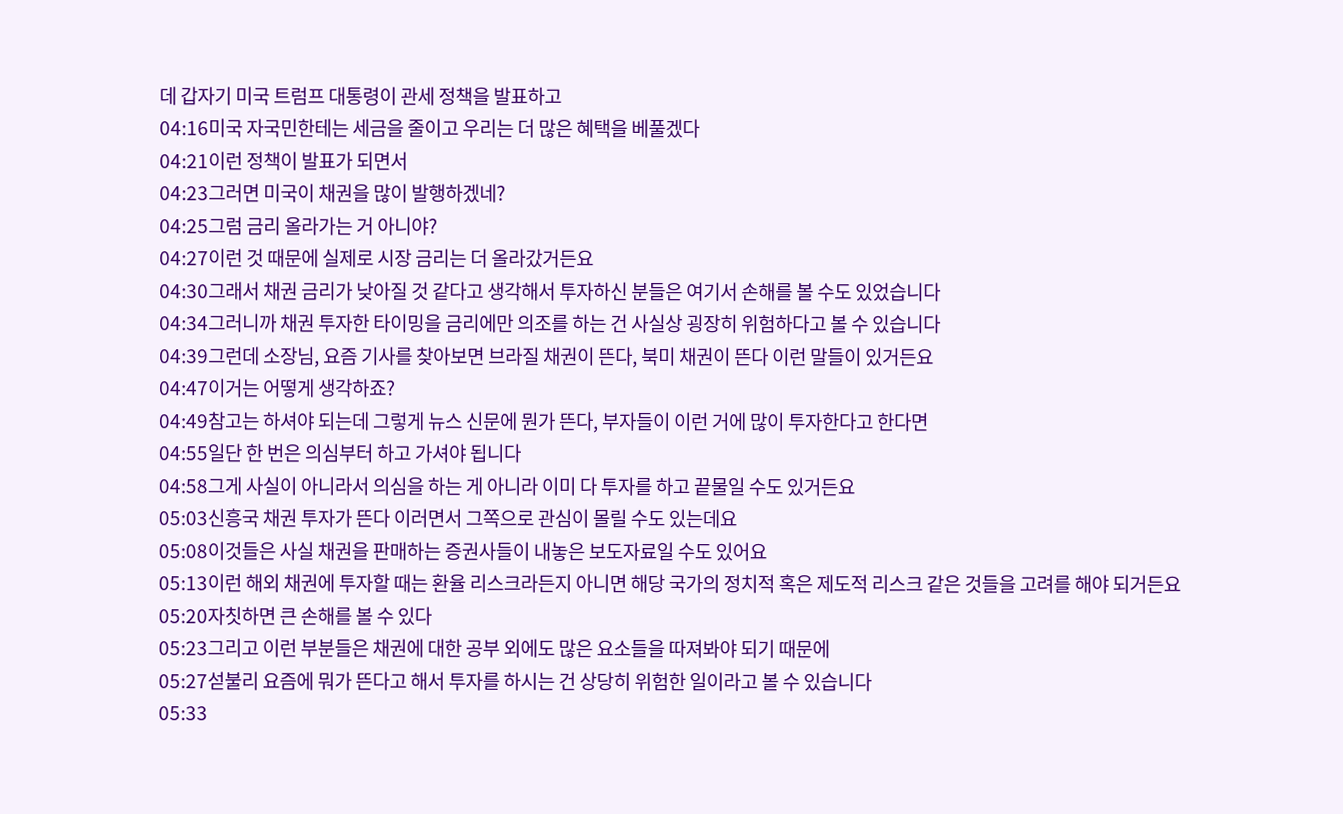데 갑자기 미국 트럼프 대통령이 관세 정책을 발표하고
04:16미국 자국민한테는 세금을 줄이고 우리는 더 많은 혜택을 베풀겠다
04:21이런 정책이 발표가 되면서
04:23그러면 미국이 채권을 많이 발행하겠네?
04:25그럼 금리 올라가는 거 아니야?
04:27이런 것 때문에 실제로 시장 금리는 더 올라갔거든요
04:30그래서 채권 금리가 낮아질 것 같다고 생각해서 투자하신 분들은 여기서 손해를 볼 수도 있었습니다
04:34그러니까 채권 투자한 타이밍을 금리에만 의조를 하는 건 사실상 굉장히 위험하다고 볼 수 있습니다
04:39그런데 소장님, 요즘 기사를 찾아보면 브라질 채권이 뜬다, 북미 채권이 뜬다 이런 말들이 있거든요
04:47이거는 어떻게 생각하죠?
04:49참고는 하셔야 되는데 그렇게 뉴스 신문에 뭔가 뜬다, 부자들이 이런 거에 많이 투자한다고 한다면
04:55일단 한 번은 의심부터 하고 가셔야 됩니다
04:58그게 사실이 아니라서 의심을 하는 게 아니라 이미 다 투자를 하고 끝물일 수도 있거든요
05:03신흥국 채권 투자가 뜬다 이러면서 그쪽으로 관심이 몰릴 수도 있는데요
05:08이것들은 사실 채권을 판매하는 증권사들이 내놓은 보도자료일 수도 있어요
05:13이런 해외 채권에 투자할 때는 환율 리스크라든지 아니면 해당 국가의 정치적 혹은 제도적 리스크 같은 것들을 고려를 해야 되거든요
05:20자칫하면 큰 손해를 볼 수 있다
05:23그리고 이런 부분들은 채권에 대한 공부 외에도 많은 요소들을 따져봐야 되기 때문에
05:27섣불리 요즘에 뭐가 뜬다고 해서 투자를 하시는 건 상당히 위험한 일이라고 볼 수 있습니다
05:33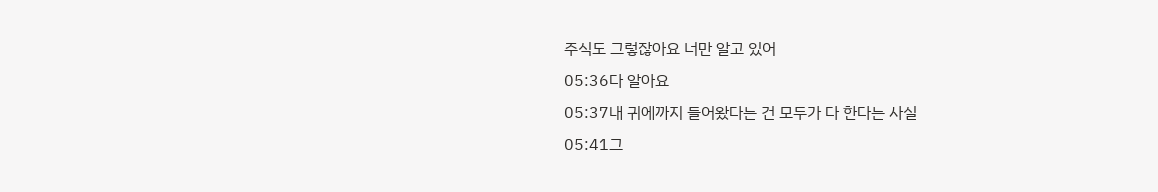주식도 그렇잖아요 너만 알고 있어
05:36다 알아요
05:37내 귀에까지 들어왔다는 건 모두가 다 한다는 사실
05:41그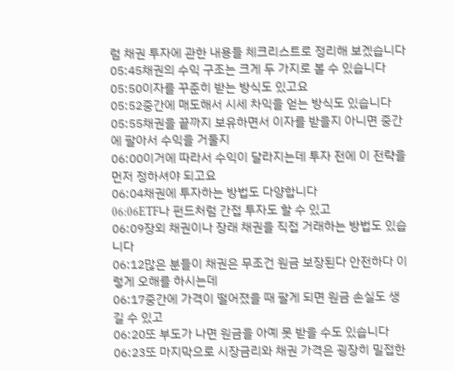럼 채권 투자에 관한 내용들 체크리스트로 정리해 보겠습니다
05:45채권의 수익 구조는 크게 두 가지로 볼 수 있습니다
05:50이자를 꾸준히 받는 방식도 있고요
05:52중간에 매도해서 시세 차익을 얻는 방식도 있습니다
05:55채권을 끝까지 보유하면서 이자를 받을지 아니면 중간에 팔아서 수익을 거둘지
06:00이거에 따라서 수익이 달라지는데 투자 전에 이 전략을 먼저 정하셔야 되고요
06:04채권에 투자하는 방법도 다양합니다
06:06ETF나 펀드처럼 간접 투자도 할 수 있고
06:09장외 채권이나 장래 채권을 직접 거래하는 방법도 있습니다
06:12많은 분들이 채권은 무조건 원금 보장된다 안전하다 이렇게 오해를 하시는데
06:17중간에 가격이 떨어졌을 때 팔게 되면 원금 손실도 생길 수 있고
06:20또 부도가 나면 원금을 아예 못 받을 수도 있습니다
06:23또 마지막으로 시장금리와 채권 가격은 굉장히 밀접한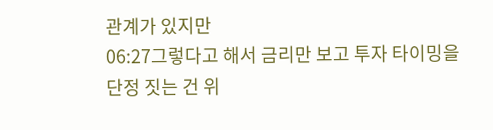관계가 있지만
06:27그렇다고 해서 금리만 보고 투자 타이밍을 단정 짓는 건 위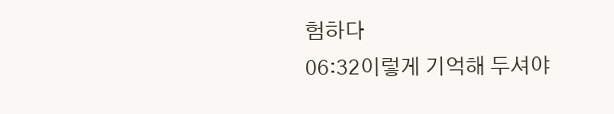험하다
06:32이렇게 기억해 두셔야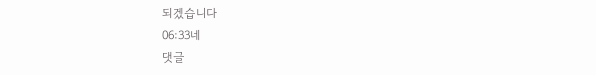되겠습니다
06:33네
댓글